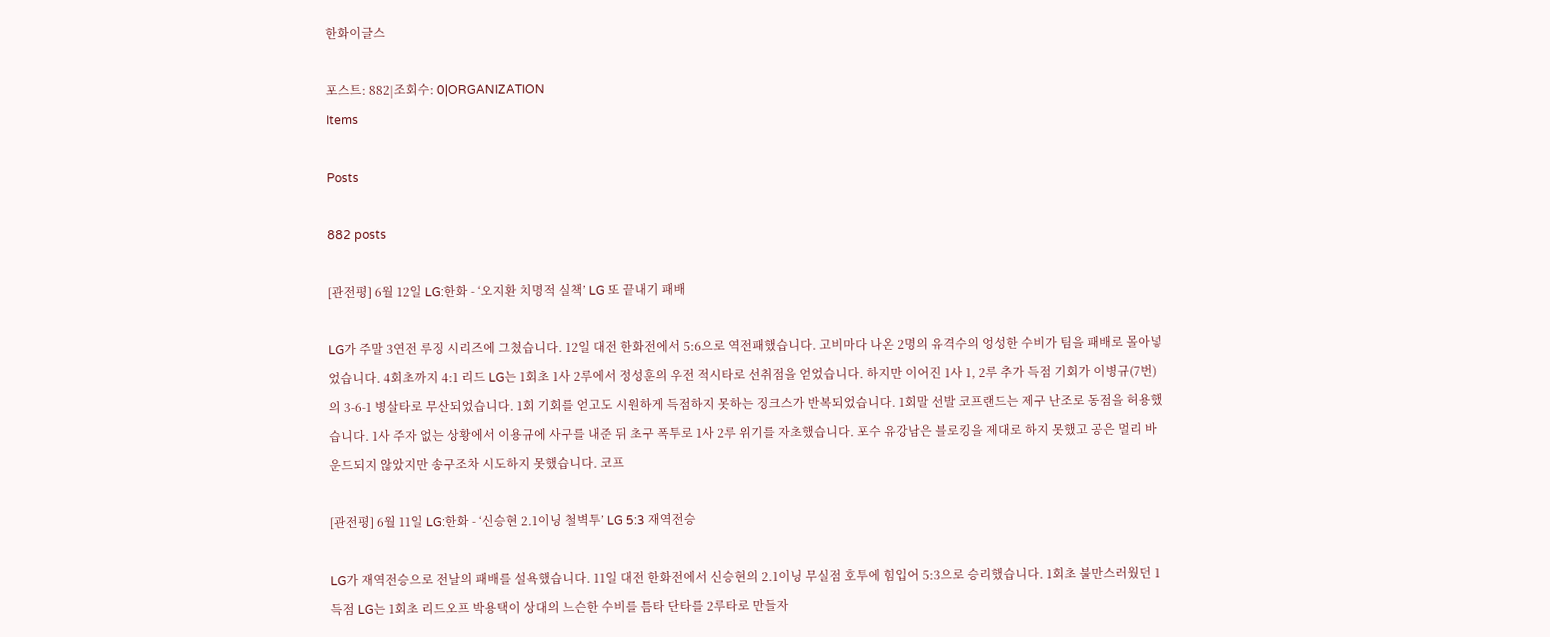한화이글스

포스트: 882|조회수: 0|ORGANIZATION
Items

Posts

882 posts

[관전평] 6월 12일 LG:한화 - ‘오지환 치명적 실책’ LG 또 끝내기 패배

LG가 주말 3연전 루징 시리즈에 그쳤습니다. 12일 대전 한화전에서 5:6으로 역전패했습니다. 고비마다 나온 2명의 유격수의 엉성한 수비가 팀을 패배로 몰아넣었습니다. 4회초까지 4:1 리드 LG는 1회초 1사 2루에서 정성훈의 우전 적시타로 선취점을 얻었습니다. 하지만 이어진 1사 1, 2루 추가 득점 기회가 이병규(7번)의 3-6-1 병살타로 무산되었습니다. 1회 기회를 얻고도 시원하게 득점하지 못하는 징크스가 반복되었습니다. 1회말 선발 코프랜드는 제구 난조로 동점을 허용했습니다. 1사 주자 없는 상황에서 이용규에 사구를 내준 뒤 초구 폭투로 1사 2루 위기를 자초했습니다. 포수 유강남은 블로킹을 제대로 하지 못했고 공은 멀리 바운드되지 않았지만 송구조차 시도하지 못했습니다. 코프

[관전평] 6월 11일 LG:한화 - ‘신승현 2.1이닝 철벽투’ LG 5:3 재역전승

LG가 재역전승으로 전날의 패배를 설욕했습니다. 11일 대전 한화전에서 신승현의 2.1이닝 무실점 호투에 힘입어 5:3으로 승리했습니다. 1회초 불만스러웠던 1득점 LG는 1회초 리드오프 박용택이 상대의 느슨한 수비를 틈타 단타를 2루타로 만들자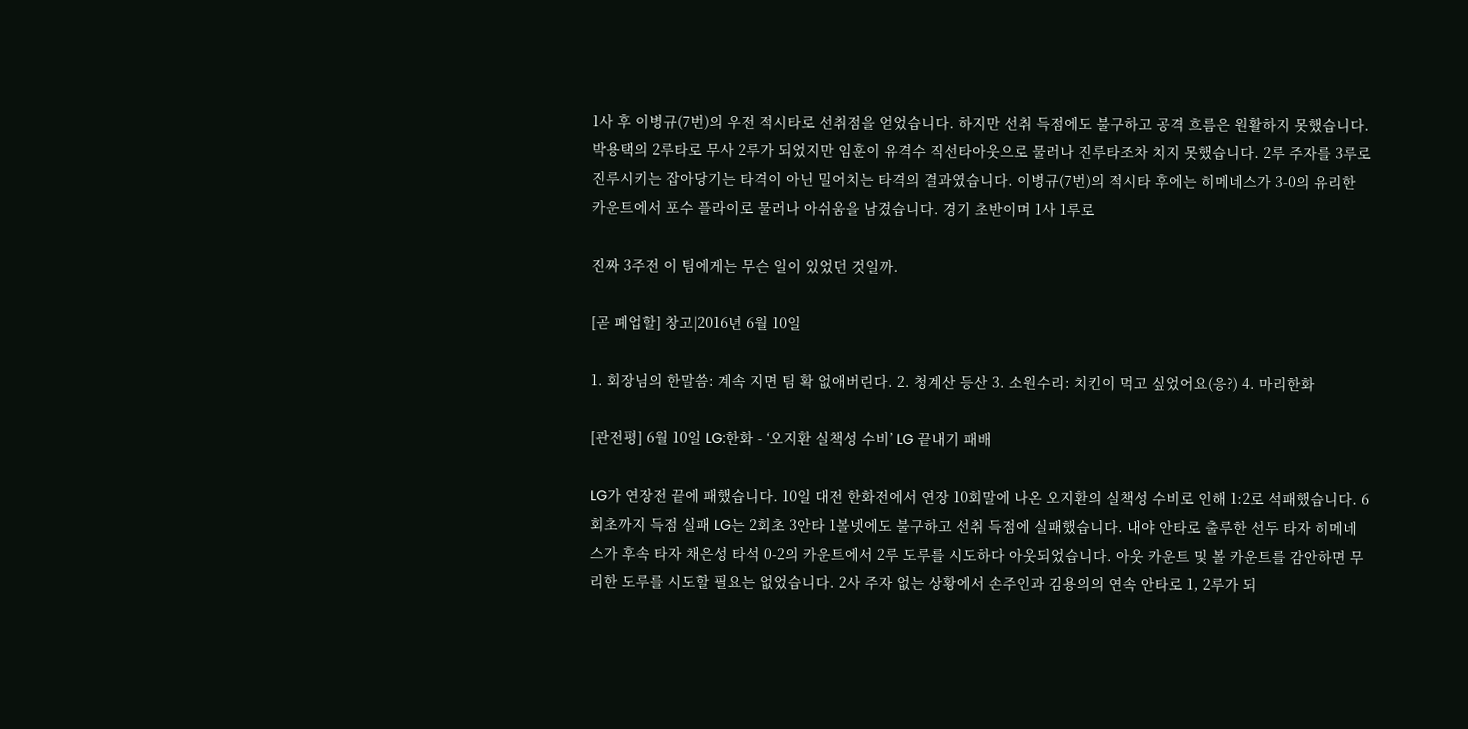1사 후 이병규(7번)의 우전 적시타로 선취점을 얻었습니다. 하지만 선취 득점에도 불구하고 공격 흐름은 원활하지 못했습니다. 박용택의 2루타로 무사 2루가 되었지만 임훈이 유격수 직선타아웃으로 물러나 진루타조차 치지 못했습니다. 2루 주자를 3루로 진루시키는 잡아당기는 타격이 아닌 밀어치는 타격의 결과였습니다. 이병규(7번)의 적시타 후에는 히메네스가 3-0의 유리한 카운트에서 포수 플라이로 물러나 아쉬움을 남겼습니다. 경기 초반이며 1사 1루로

진짜 3주전 이 팀에게는 무슨 일이 있었던 것일까.

[곧 폐업할] 창고|2016년 6월 10일

1. 회장님의 한말씀: 계속 지면 팀 확 없애버린다. 2. 청계산 등산 3. 소원수리: 치킨이 먹고 싶었어요(응?) 4. 마리한화

[관전평] 6월 10일 LG:한화 - ‘오지환 실책성 수비’ LG 끝내기 패배

LG가 연장전 끝에 패했습니다. 10일 대전 한화전에서 연장 10회말에 나온 오지환의 실책성 수비로 인해 1:2로 석패했습니다. 6회초까지 득점 실패 LG는 2회초 3안타 1볼넷에도 불구하고 선취 득점에 실패했습니다. 내야 안타로 출루한 선두 타자 히메네스가 후속 타자 채은성 타석 0-2의 카운트에서 2루 도루를 시도하다 아웃되었습니다. 아웃 카운트 및 볼 카운트를 감안하면 무리한 도루를 시도할 필요는 없었습니다. 2사 주자 없는 상황에서 손주인과 김용의의 연속 안타로 1, 2루가 되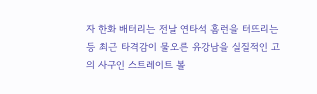자 한화 배터리는 전날 연타석 홈런을 터뜨리는 등 최근 타격감이 물오른 유강남을 실질적인 고의 사구인 스트레이트 볼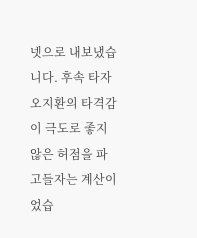넷으로 내보냈습니다. 후속 타자 오지환의 타격감이 극도로 좋지 않은 허점을 파고들자는 계산이었습